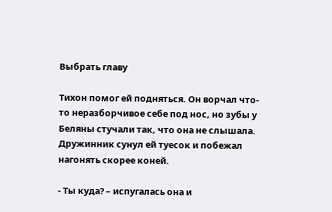Выбрать главу

Тихон помог ей подняться. Он ворчал что-то неразборчивое себе под нос, но зубы у Беляны стучали так, что она не слышала. Дружинник сунул ей туесок и побежал нагонять скорее коней.

- Ты куда? – испугалась она и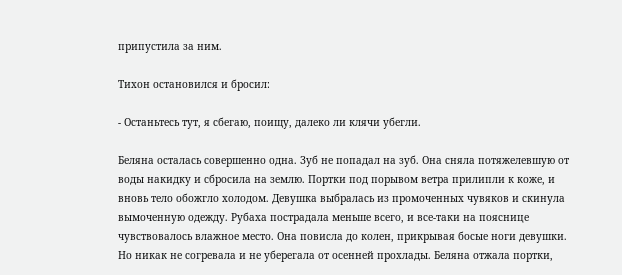припустила за ним.

Тихон остановился и бросил:

- Останьтесь тут, я сбегаю, поищу, далеко ли клячи убегли.

Беляна осталась совершенно одна. Зуб не попадал на зуб. Она сняла потяжелевшую от воды накидку и сбросила на землю. Портки под порывом ветра прилипли к коже, и вновь тело обожгло холодом. Девушка выбралась из промоченных чувяков и скинула вымоченную одежду. Рубаха пострадала меньше всего, и все-таки на пояснице чувствовалось влажное место. Она повисла до колен, прикрывая босые ноги девушки. Но никак не согревала и не уберегала от осенней прохлады. Беляна отжала портки,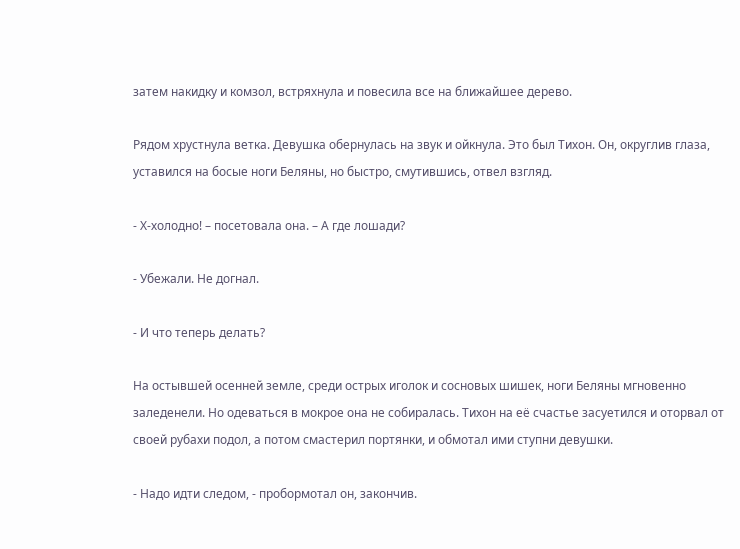затем накидку и комзол, встряхнула и повесила все на ближайшее дерево.

Рядом хрустнула ветка. Девушка обернулась на звук и ойкнула. Это был Тихон. Он, округлив глаза, уставился на босые ноги Беляны, но быстро, смутившись, отвел взгляд.

- Х-холодно! – посетовала она. – А где лошади?

- Убежали. Не догнал.

- И что теперь делать?

На остывшей осенней земле, среди острых иголок и сосновых шишек, ноги Беляны мгновенно заледенели. Но одеваться в мокрое она не собиралась. Тихон на её счастье засуетился и оторвал от своей рубахи подол, а потом смастерил портянки, и обмотал ими ступни девушки.

- Надо идти следом, - пробормотал он, закончив.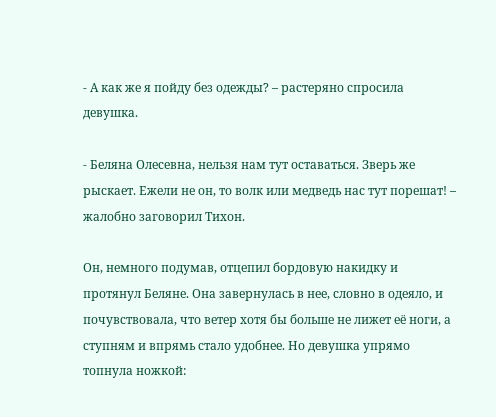- А как же я пойду без одежды? – растеряно спросила девушка.

- Беляна Олесевна, нельзя нам тут оставаться. Зверь же рыскает. Ежели не он, то волк или медведь нас тут порешат! – жалобно заговорил Тихон.

Он, немного подумав, отцепил бордовую накидку и протянул Беляне. Она завернулась в нее, словно в одеяло, и почувствовала, что ветер хотя бы больше не лижет её ноги, а ступням и впрямь стало удобнее. Но девушка упрямо топнула ножкой: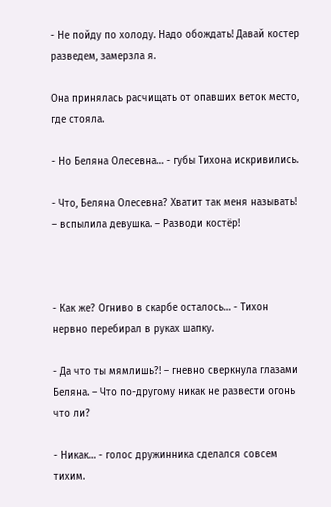- Не пойду по холоду. Надо обождать! Давай костер разведем, замерзла я.

Она принялась расчищать от опавших веток место, где стояла.

- Но Беляна Олесевна… - губы Тихона искривились.

- Что, Беляна Олесевна? Хватит так меня называть! – вспылила девушка. – Разводи костёр!



- Как же? Огниво в скарбе осталось… - Тихон нервно перебирал в руках шапку.

- Да что ты мямлишь?! – гневно сверкнула глазами Беляна. – Что по-другому никак не развести огонь что ли?

- Никак… - голос дружинника сделался совсем тихим.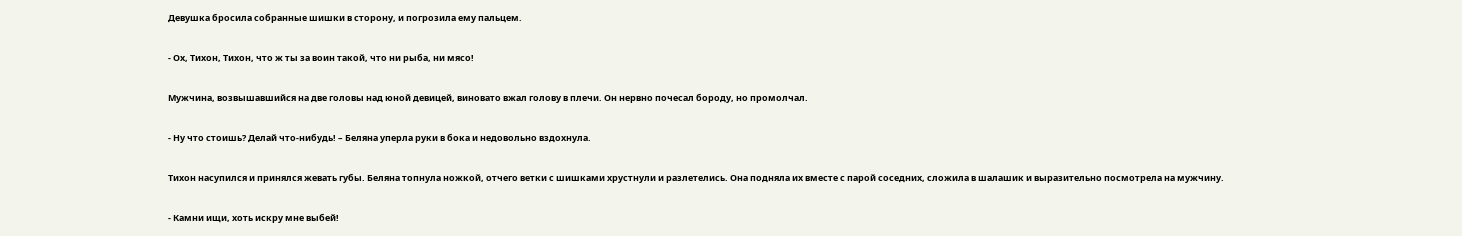Девушка бросила собранные шишки в сторону, и погрозила ему пальцем.

- Ох, Тихон, Тихон, что ж ты за воин такой, что ни рыба, ни мясо!

Мужчина, возвышавшийся на две головы над юной девицей, виновато вжал голову в плечи. Он нервно почесал бороду, но промолчал.

- Ну что стоишь? Делай что-нибудь! – Беляна уперла руки в бока и недовольно вздохнула.

Тихон насупился и принялся жевать губы. Беляна топнула ножкой, отчего ветки с шишками хрустнули и разлетелись. Она подняла их вместе с парой соседних, сложила в шалашик и выразительно посмотрела на мужчину.

- Камни ищи, хоть искру мне выбей!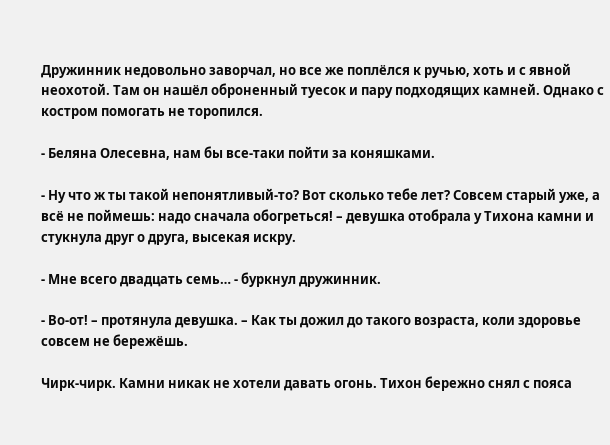Дружинник недовольно заворчал, но все же поплёлся к ручью, хоть и с явной неохотой. Там он нашёл оброненный туесок и пару подходящих камней. Однако с костром помогать не торопился.

- Беляна Олесевна, нам бы все-таки пойти за коняшками.

- Ну что ж ты такой непонятливый-то? Вот сколько тебе лет? Совсем старый уже, а всё не поймешь: надо сначала обогреться! – девушка отобрала у Тихона камни и стукнула друг о друга, высекая искру.

- Мне всего двадцать семь… - буркнул дружинник.

- Во-от! – протянула девушка. – Как ты дожил до такого возраста, коли здоровье совсем не бережёшь.

Чирк-чирк. Камни никак не хотели давать огонь. Тихон бережно снял с пояса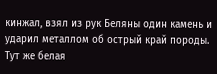кинжал, взял из рук Беляны один камень и ударил металлом об острый край породы. Тут же белая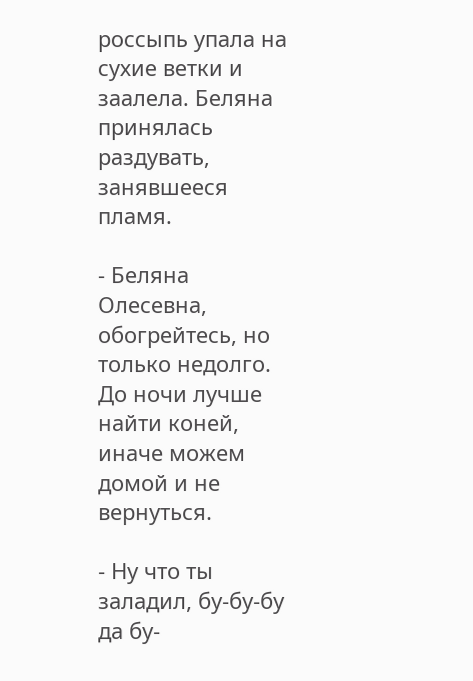россыпь упала на сухие ветки и заалела. Беляна принялась раздувать, занявшееся пламя.

- Беляна Олесевна, обогрейтесь, но только недолго. До ночи лучше найти коней, иначе можем домой и не вернуться.

- Ну что ты заладил, бу-бу-бу да бу-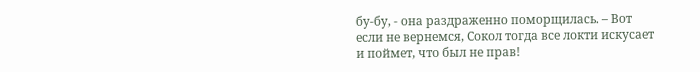бу-бу, - она раздраженно поморщилась. – Вот если не вернемся, Сокол тогда все локти искусает и поймет, что был не прав!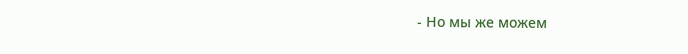- Но мы же можем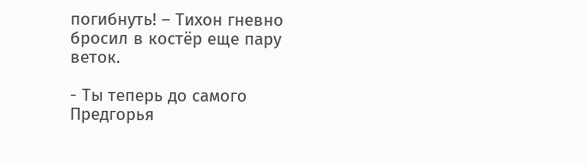погибнуть! – Тихон гневно бросил в костёр еще пару веток.

- Ты теперь до самого Предгорья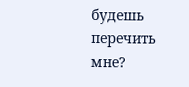будешь перечить мне?